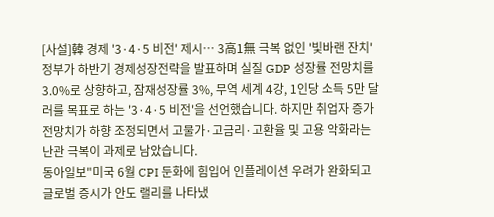[사설]韓 경제 '3·4·5 비전' 제시… 3高1無 극복 없인 '빛바랜 잔치'
정부가 하반기 경제성장전략을 발표하며 실질 GDP 성장률 전망치를 3.0%로 상향하고, 잠재성장률 3%, 무역 세계 4강, 1인당 소득 5만 달러를 목표로 하는 '3·4·5 비전'을 선언했습니다. 하지만 취업자 증가 전망치가 하향 조정되면서 고물가·고금리·고환율 및 고용 악화라는 난관 극복이 과제로 남았습니다.
동아일보"미국 6월 CPI 둔화에 힘입어 인플레이션 우려가 완화되고 글로벌 증시가 안도 랠리를 나타냈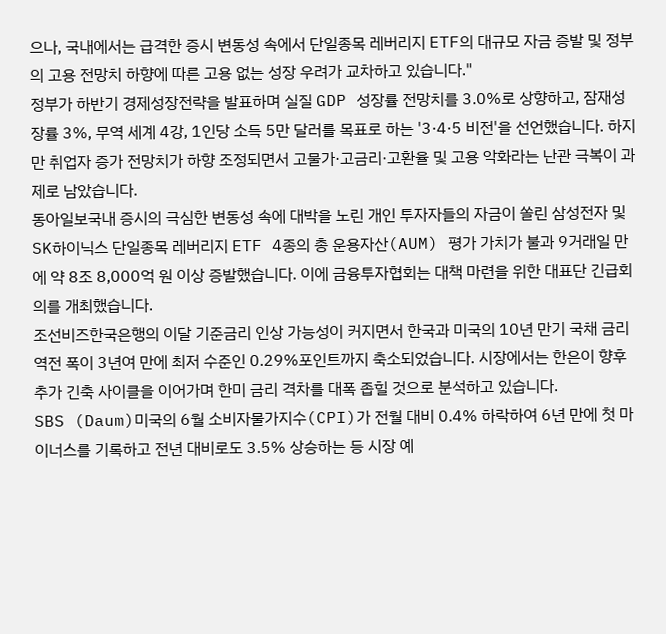으나, 국내에서는 급격한 증시 변동성 속에서 단일종목 레버리지 ETF의 대규모 자금 증발 및 정부의 고용 전망치 하향에 따른 고용 없는 성장 우려가 교차하고 있습니다."
정부가 하반기 경제성장전략을 발표하며 실질 GDP 성장률 전망치를 3.0%로 상향하고, 잠재성장률 3%, 무역 세계 4강, 1인당 소득 5만 달러를 목표로 하는 '3·4·5 비전'을 선언했습니다. 하지만 취업자 증가 전망치가 하향 조정되면서 고물가·고금리·고환율 및 고용 악화라는 난관 극복이 과제로 남았습니다.
동아일보국내 증시의 극심한 변동성 속에 대박을 노린 개인 투자자들의 자금이 쏠린 삼성전자 및 SK하이닉스 단일종목 레버리지 ETF 4종의 총 운용자산(AUM) 평가 가치가 불과 9거래일 만에 약 8조 8,000억 원 이상 증발했습니다. 이에 금융투자협회는 대책 마련을 위한 대표단 긴급회의를 개최했습니다.
조선비즈한국은행의 이달 기준금리 인상 가능성이 커지면서 한국과 미국의 10년 만기 국채 금리 역전 폭이 3년여 만에 최저 수준인 0.29%포인트까지 축소되었습니다. 시장에서는 한은이 향후 추가 긴축 사이클을 이어가며 한미 금리 격차를 대폭 좁힐 것으로 분석하고 있습니다.
SBS (Daum)미국의 6월 소비자물가지수(CPI)가 전월 대비 0.4% 하락하여 6년 만에 첫 마이너스를 기록하고 전년 대비로도 3.5% 상승하는 등 시장 예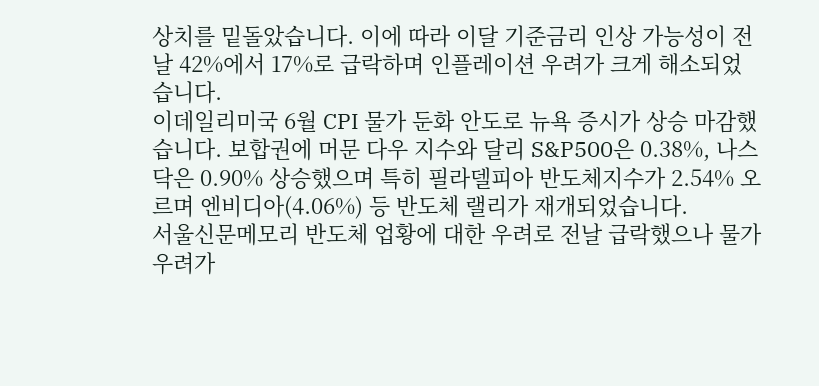상치를 밑돌았습니다. 이에 따라 이달 기준금리 인상 가능성이 전날 42%에서 17%로 급락하며 인플레이션 우려가 크게 해소되었습니다.
이데일리미국 6월 CPI 물가 둔화 안도로 뉴욕 증시가 상승 마감했습니다. 보합권에 머문 다우 지수와 달리 S&P500은 0.38%, 나스닥은 0.90% 상승했으며 특히 필라델피아 반도체지수가 2.54% 오르며 엔비디아(4.06%) 등 반도체 랠리가 재개되었습니다.
서울신문메모리 반도체 업황에 대한 우려로 전날 급락했으나 물가 우려가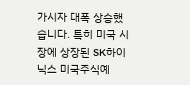가시자 대폭 상승했습니다. 특히 미국 시장에 상장된 SK하이닉스 미국주식예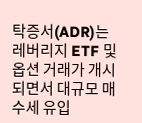탁증서(ADR)는 레버리지 ETF 및 옵션 거래가 개시되면서 대규모 매수세 유입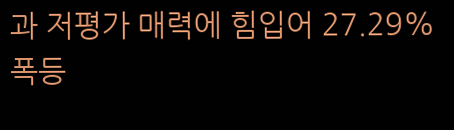과 저평가 매력에 힘입어 27.29% 폭등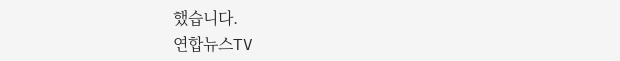했습니다.
연합뉴스TV